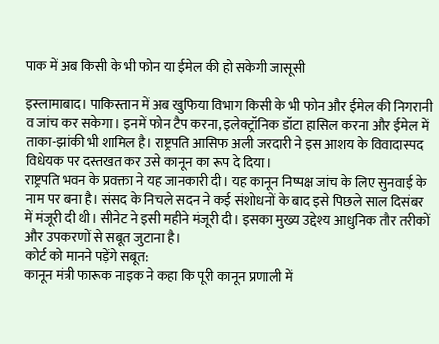पाक में अब किसी के भी फोन या ईमेल की हो सकेगी जासूसी

इस्लामाबाद। पाकिस्तान में अब खुफिया विभाग किसी के भी फोन और ईमेल की निगरानी व जांच कर सकेगा। इनमें फोन टैप करना, इलेक्ट्रॉनिक डॉटा हासिल करना और ईमेल में ताका-झांकी भी शामिल है। राष्ट्रपति आसिफ अली जरदारी ने इस आशय के विवादास्पद विधेयक पर दस्तखत कर उसे कानून का रूप दे दिया।
राष्ट्रपति भवन के प्रवक्ता ने यह जानकारी दी। यह कानून निष्पक्ष जांच के लिए सुनवाई के नाम पर बना है। संसद के निचले सदन ने कई संशोधनों के बाद इसे पिछले साल दिसंबर में मंजूरी दी थी। सीनेट ने इसी महीने मंजूरी दी। इसका मुख्य उद्देश्य आधुनिक तौर तरीकों और उपकरणों से सबूत जुटाना है।
कोर्ट को मानने पड़ेंगे सबूत:
कानून मंत्री फारूक नाइक ने कहा कि पूरी कानून प्रणाली में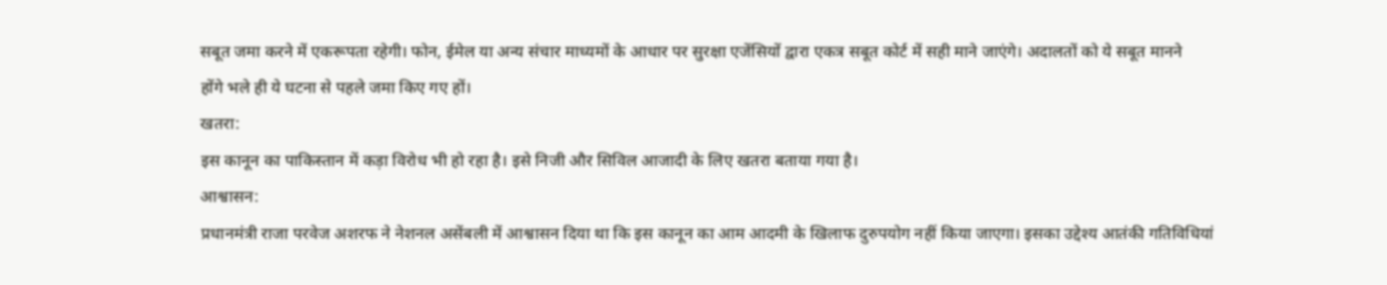सबूत जमा करने में एकरूपता रहेगी। फोन, ईमेल या अन्य संचार माध्यमों के आधार पर सुरक्षा एजेंसियों द्वारा एकत्र सबूत कोर्ट में सही माने जाएंगे। अदालतों को ये सबूत मानने
होंगे भले ही ये घटना से पहले जमा किए गए हों।
खतरा:
इस कानून का पाकिस्तान में कड़ा विरोध भी हो रहा है। इसे निजी और सिविल आजादी के लिए खतरा बताया गया है।
आश्वासन:
प्रधानमंत्री राजा परवेज अशरफ ने नेशनल असेंबली में आश्वासन दिया था कि इस कानून का आम आदमी के खिलाफ दुरुपयोग नहीं किया जाएगा। इसका उद्देश्य आतंकी गतिविधियां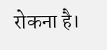रोकना है।